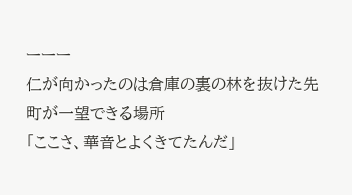ーーー
仁が向かったのは倉庫の裏の林を抜けた先
町が一望できる場所
「ここさ、華音とよくきてたんだ」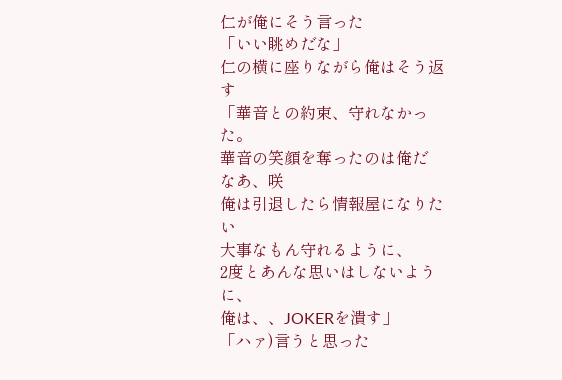仁が俺にそう言った
「いい眺めだな」
仁の横に座りながら俺はそう返す
「華音との約束、守れなかった。
華音の笑顔を奪ったのは俺だ
なあ、咲
俺は引退したら情報屋になりたい
大事なもん守れるように、
2度とあんな思いはしないように、
俺は、、JOKERを潰す」
「ハァ)言うと思った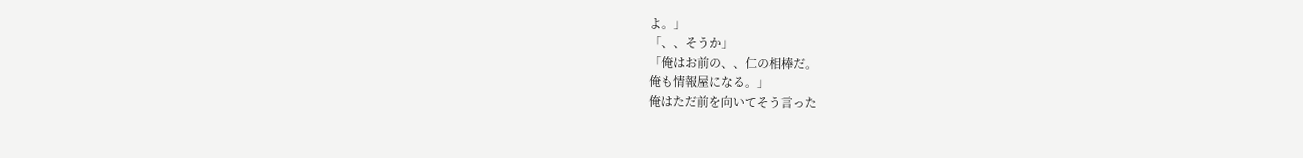よ。」
「、、そうか」
「俺はお前の、、仁の相棒だ。
俺も情報屋になる。」
俺はただ前を向いてそう言った